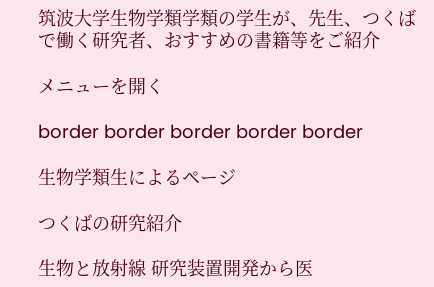筑波大学生物学類学類の学生が、先生、つくばで働く研究者、おすすめの書籍等をご紹介

メニューを開く

border border border border border

生物学類生によるページ

つくばの研究紹介

生物と放射線 研究装置開発から医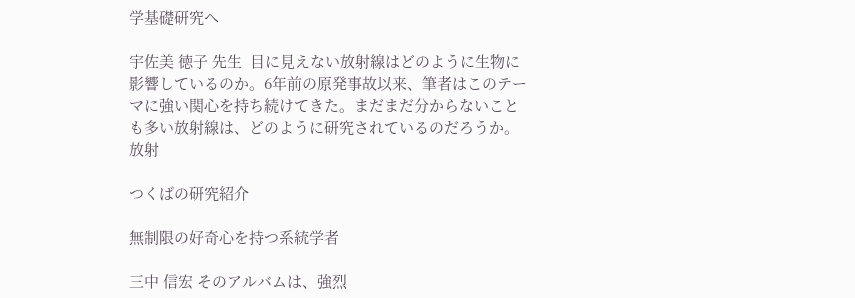学基礎研究へ

宇佐美 徳子 先生  目に見えない放射線はどのように生物に影響しているのか。6年前の原発事故以来、筆者はこのテーマに強い関心を持ち続けてきた。まだまだ分からないことも多い放射線は、どのように研究されているのだろうか。放射

つくばの研究紹介

無制限の好奇心を持つ系統学者

三中 信宏 そのアルバムは、強烈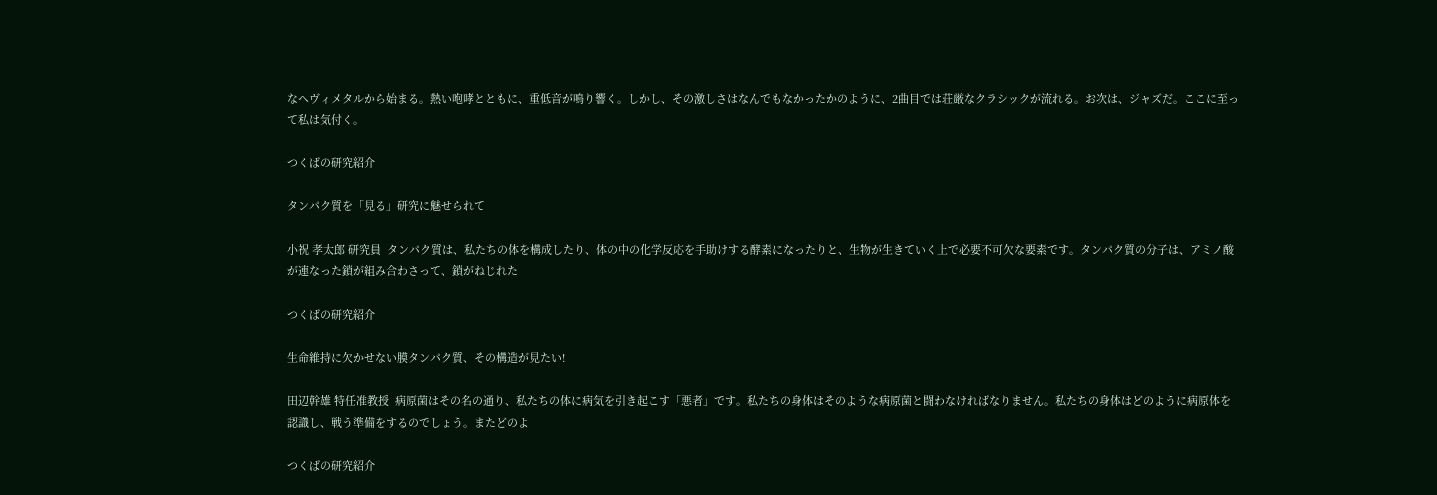なヘヴィメタルから始まる。熱い咆哮とともに、重低音が鳴り響く。しかし、その激しさはなんでもなかったかのように、2曲目では荘厳なクラシックが流れる。お次は、ジャズだ。ここに至って私は気付く。

つくばの研究紹介

タンパク質を「見る」研究に魅せられて

小祝 孝太郎 研究員  タンパク質は、私たちの体を構成したり、体の中の化学反応を手助けする酵素になったりと、生物が生きていく上で必要不可欠な要素です。タンパク質の分子は、アミノ酸が連なった鎖が組み合わさって、鎖がねじれた

つくばの研究紹介

生命維持に欠かせない膜タンパク質、その構造が見たい!

田辺幹雄 特任准教授  病原菌はその名の通り、私たちの体に病気を引き起こす「悪者」です。私たちの身体はそのような病原菌と闘わなければなりません。私たちの身体はどのように病原体を認識し、戦う準備をするのでしょう。またどのよ

つくばの研究紹介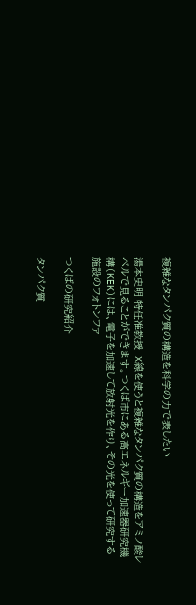複雑なタンパク質の構造を科学の力で表したい

湯本史明 特任准教授  X線を使うと複雑なタンパク質の構造をアミノ酸レベルで見ることができます。つくば市にある高エネルギー加速器研究機構(KEK)には、電子を加速して放射光を作り、その光を使って研究する施設のフォトンファ

つくばの研究紹介

タンパク質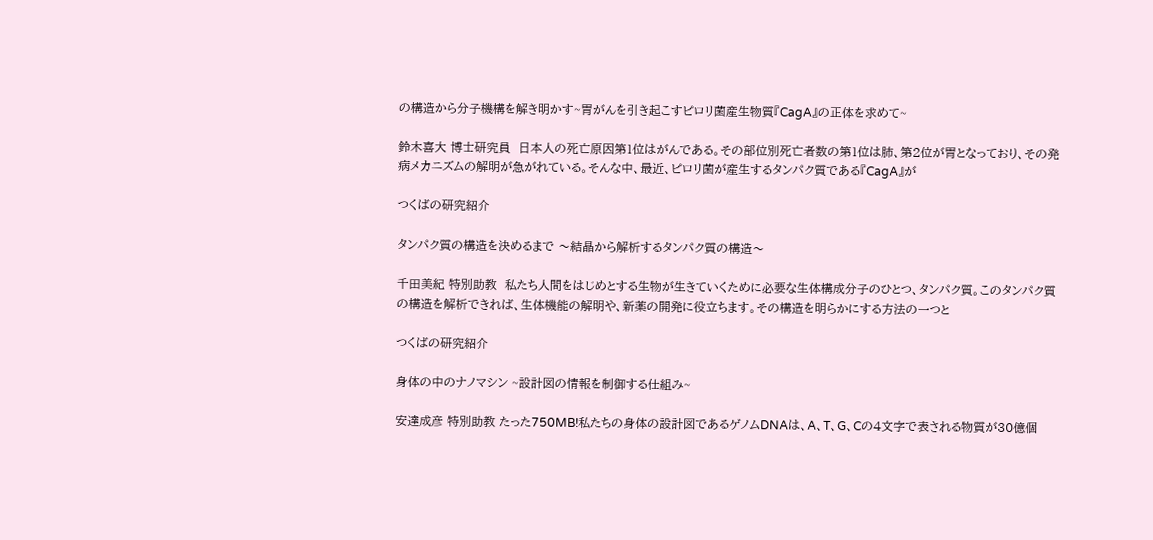の構造から分子機構を解き明かす~胃がんを引き起こすピロリ菌産生物質『CagA』の正体を求めて~

鈴木喜大 博士研究員  日本人の死亡原因第1位はがんである。その部位別死亡者数の第1位は肺、第2位が胃となっており、その発病メカニズムの解明が急がれている。そんな中、最近、ピロリ菌が産生するタンパク質である『CagA』が

つくばの研究紹介

タンパク質の構造を決めるまで 〜結晶から解析するタンパク質の構造〜

千田美紀 特別助教  私たち人間をはじめとする生物が生きていくために必要な生体構成分子のひとつ、タンパク質。このタンパク質の構造を解析できれば、生体機能の解明や、新薬の開発に役立ちます。その構造を明らかにする方法の一つと

つくばの研究紹介

身体の中のナノマシン ~設計図の情報を制御する仕組み~

安達成彦 特別助教 たった750MB!私たちの身体の設計図であるゲノムDNAは、A、T、G、Cの4文字で表される物質が30億個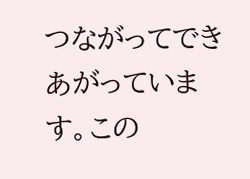つながってできあがっています。この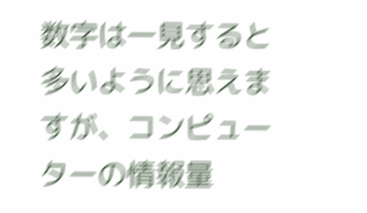数字は一見すると多いように思えますが、コンピューターの情報量